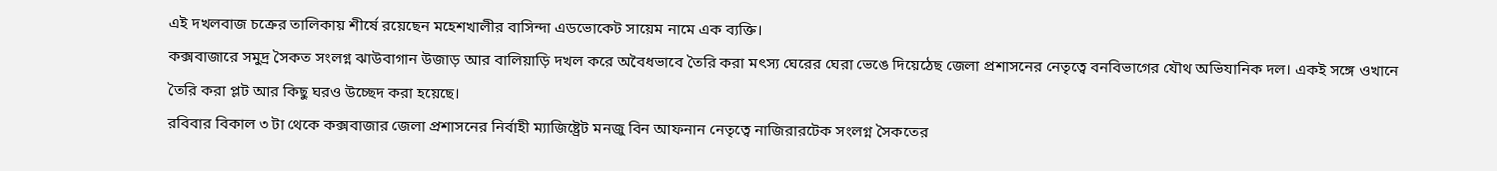এই দখলবাজ চক্রের তালিকায় শীর্ষে রয়েছেন মহেশখালীর বাসিন্দা এডভোকেট সায়েম নামে এক ব্যক্তি।
কক্সবাজারে সমুদ্র সৈকত সংলগ্ন ঝাউবাগান উজাড় আর বালিয়াড়ি দখল করে অবৈধভাবে তৈরি করা মৎস্য ঘেরের ঘেরা ভেঙে দিয়েঠেছ জেলা প্রশাসনের নেতৃত্বে বনবিভাগের যৌথ অভিযানিক দল। একই সঙ্গে ওখানে তৈরি করা প্লট আর কিছু ঘরও উচ্ছেদ করা হয়েছে।
রবিবার বিকাল ৩ টা থেকে কক্সবাজার জেলা প্রশাসনের নির্বাহী ম্যাজিষ্ট্রেট মনজু বিন আফনান নেতৃত্বে নাজিরারটেক সংলগ্ন সৈকতের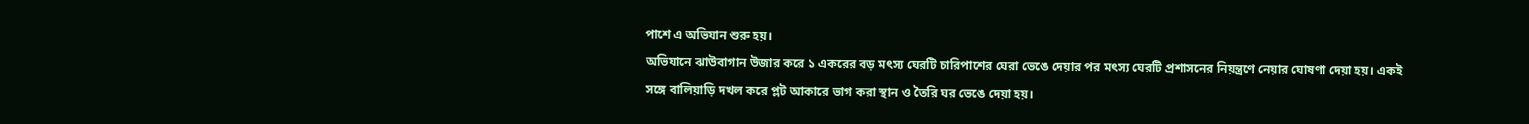পাশে এ অভিযান শুরু হয়।
অভিযানে ঝাউবাগান উজার করে ১ একরের বড় মৎস্য ঘেরটি চারিপাশের ঘেরা ভেঙে দেয়ার পর মৎস্য ঘেরটি প্রশাসনের নিয়ন্ত্রণে নেয়ার ঘোষণা দেয়া হয়। একই সঙ্গে বালিয়াড়ি দখল করে প্লট আকারে ভাগ করা স্থান ও তৈরি ঘর ভেঙে দেয়া হয়।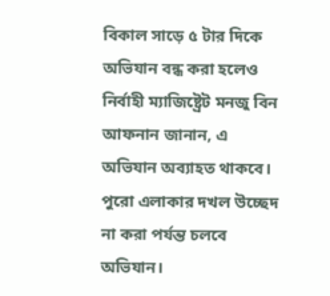বিকাল সাড়ে ৫ টার দিকে অভিযান বন্ধ করা হলেও নির্বাহী ম্যাজিষ্ট্রেট মনজু বিন আফনান জানান, এ অভিযান অব্যাহত থাকবে। পুরো এলাকার দখল উচ্ছেদ না করা পর্যন্ত চলবে অভিযান।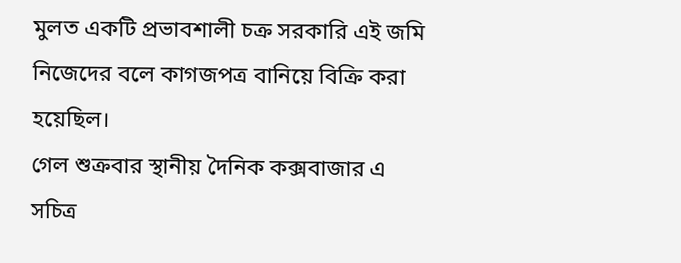মুলত একটি প্রভাবশালী চক্র সরকারি এই জমি নিজেদের বলে কাগজপত্র বানিয়ে বিক্রি করা হয়েছিল।
গেল শুক্রবার স্থানীয় দৈনিক কক্সবাজার এ সচিত্র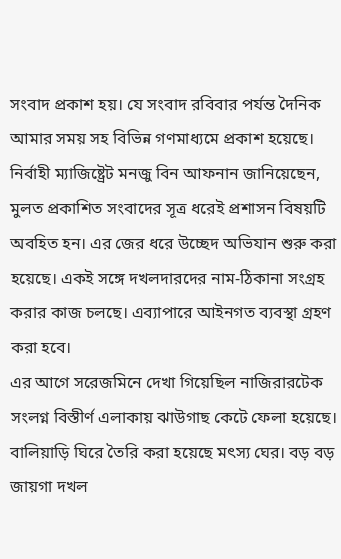সংবাদ প্রকাশ হয়। যে সংবাদ রবিবার পর্যন্ত দৈনিক আমার সময় সহ বিভিন্ন গণমাধ্যমে প্রকাশ হয়েছে।
নির্বাহী ম্যাজিষ্ট্রেট মনজু বিন আফনান জানিয়েছেন, মুলত প্রকাশিত সংবাদের সূত্র ধরেই প্রশাসন বিষয়টি অবহিত হন। এর জের ধরে উচ্ছেদ অভিযান শুরু করা হয়েছে। একই সঙ্গে দখলদারদের নাম-ঠিকানা সংগ্রহ করার কাজ চলছে। এব্যাপারে আইনগত ব্যবস্থা গ্রহণ করা হবে।
এর আগে সরেজমিনে দেখা গিয়েছিল নাজিরারটেক সংলগ্ন বিস্তীর্ণ এলাকায় ঝাউগাছ কেটে ফেলা হয়েছে। বালিয়াড়ি ঘিরে তৈরি করা হয়েছে মৎস্য ঘের। বড় বড় জায়গা দখল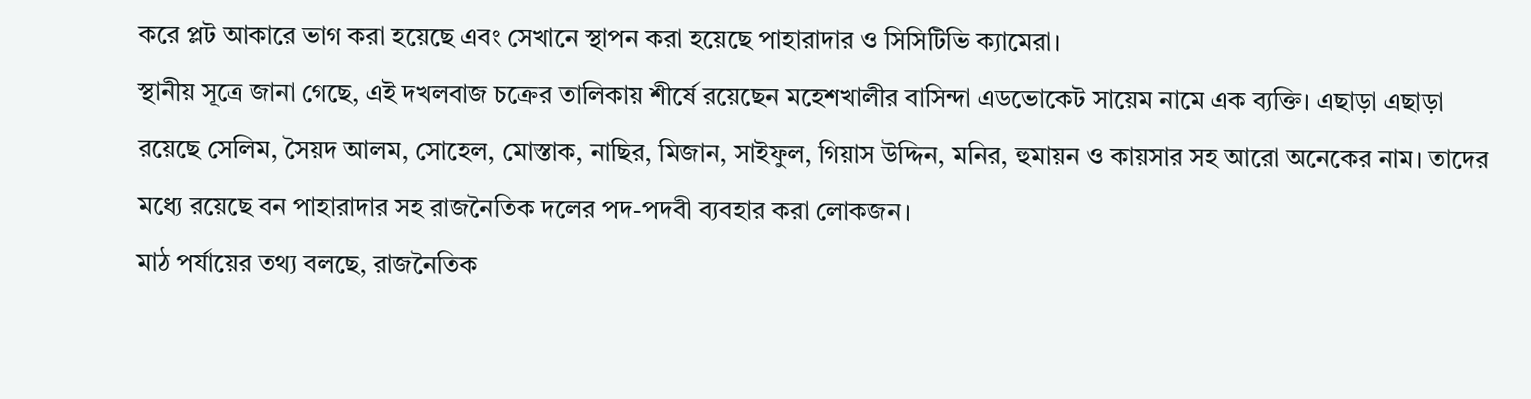করে প্লট আকারে ভাগ করা হয়েছে এবং সেখানে স্থাপন করা হয়েছে পাহারাদার ও সিসিটিভি ক্যামেরা।
স্থানীয় সূত্রে জানা গেছে, এই দখলবাজ চক্রের তালিকায় শীর্ষে রয়েছেন মহেশখালীর বাসিন্দা এডভোকেট সায়েম নামে এক ব্যক্তি। এছাড়া এছাড়া রয়েছে সেলিম, সৈয়দ আলম, সোহেল, মোস্তাক, নাছির, মিজান, সাইফুল, গিয়াস উদ্দিন, মনির, হুমায়ন ও কায়সার সহ আরো অনেকের নাম। তাদের মধ্যে রয়েছে বন পাহারাদার সহ রাজনৈতিক দলের পদ-পদবী ব্যবহার করা লোকজন।
মাঠ পর্যায়ের তথ্য বলছে, রাজনৈতিক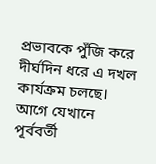প্রভাবকে পুঁজি করে দীর্ঘদিন ধরে এ দখল কার্যক্রম চলছে। আগে যেখানে পূর্ববর্তী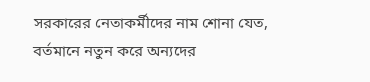সরকারের নেতাকর্মীদের নাম শোনা যেত, বর্তমানে নতুন করে অন্যদের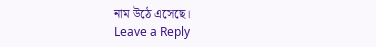নাম উঠে এসেছে।
Leave a Reply